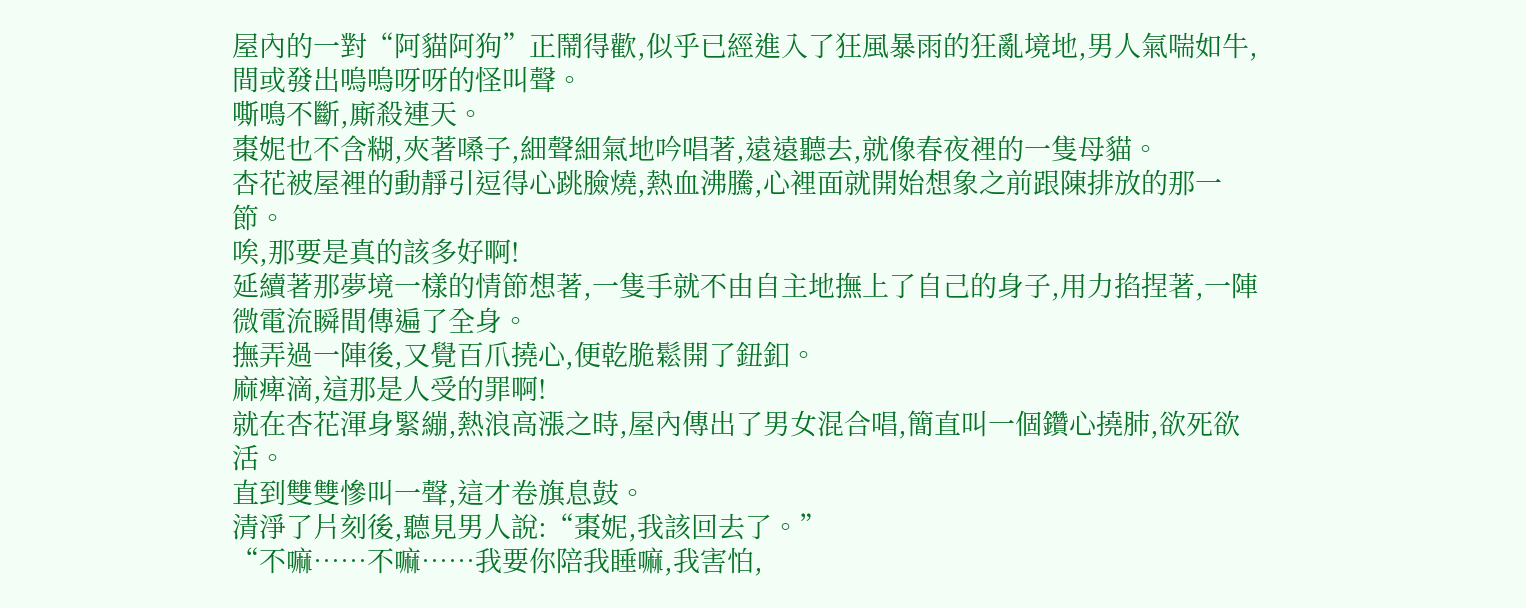屋內的一對“阿貓阿狗”正鬧得歡,似乎已經進入了狂風暴雨的狂亂境地,男人氣喘如牛,間或發出嗚嗚呀呀的怪叫聲。
嘶鳴不斷,廝殺連天。
棗妮也不含糊,夾著嗓子,細聲細氣地吟唱著,遠遠聽去,就像春夜裡的一隻母貓。
杏花被屋裡的動靜引逗得心跳臉燒,熱血沸騰,心裡面就開始想象之前跟陳排放的那一節。
唉,那要是真的該多好啊!
延續著那夢境一樣的情節想著,一隻手就不由自主地撫上了自己的身子,用力掐捏著,一陣微電流瞬間傳遍了全身。
撫弄過一陣後,又覺百爪撓心,便乾脆鬆開了鈕釦。
麻痺滴,這那是人受的罪啊!
就在杏花渾身緊繃,熱浪高漲之時,屋內傳出了男女混合唱,簡直叫一個鑽心撓肺,欲死欲活。
直到雙雙慘叫一聲,這才卷旗息鼓。
清淨了片刻後,聽見男人說:“棗妮,我該回去了。”
“不嘛……不嘛……我要你陪我睡嘛,我害怕,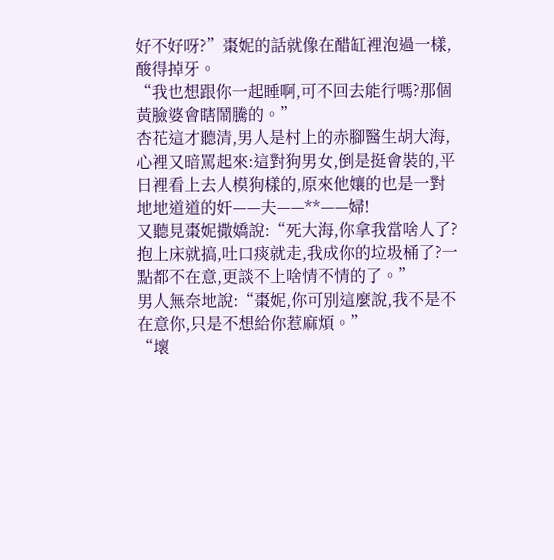好不好呀?”棗妮的話就像在醋缸裡泡過一樣,酸得掉牙。
“我也想跟你一起睡啊,可不回去能行嗎?那個黃臉婆會瞎鬧騰的。”
杏花這才聽清,男人是村上的赤腳醫生胡大海,心裡又暗罵起來:這對狗男女,倒是挺會裝的,平日裡看上去人模狗樣的,原來他孃的也是一對地地道道的奸——夫——**——婦!
又聽見棗妮撒嬌說:“死大海,你拿我當啥人了?抱上床就搞,吐口痰就走,我成你的垃圾桶了?一點都不在意,更談不上啥情不情的了。”
男人無奈地說:“棗妮,你可別這麼說,我不是不在意你,只是不想給你惹麻煩。”
“壞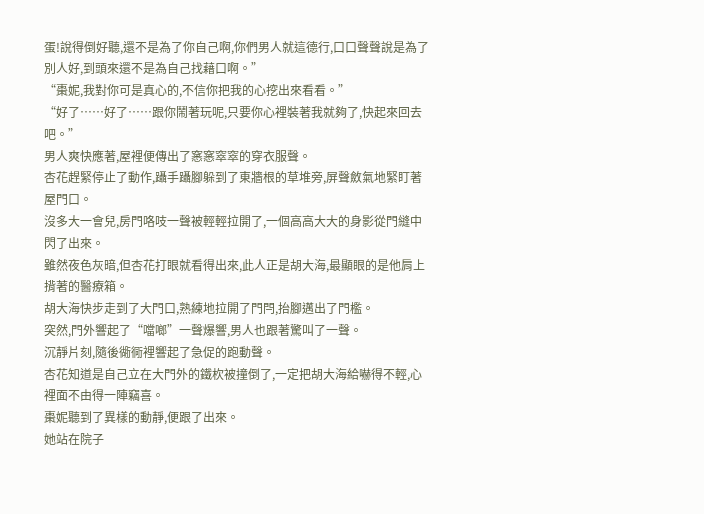蛋!說得倒好聽,還不是為了你自己啊,你們男人就這德行,口口聲聲說是為了別人好,到頭來還不是為自己找藉口啊。”
“棗妮,我對你可是真心的,不信你把我的心挖出來看看。”
“好了……好了……跟你鬧著玩呢,只要你心裡裝著我就夠了,快起來回去吧。”
男人爽快應著,屋裡便傳出了窸窸窣窣的穿衣服聲。
杏花趕緊停止了動作,躡手躡腳躲到了東牆根的草堆旁,屏聲斂氣地緊盯著屋門口。
沒多大一會兒,房門咯吱一聲被輕輕拉開了,一個高高大大的身影從門縫中閃了出來。
雖然夜色灰暗,但杏花打眼就看得出來,此人正是胡大海,最顯眼的是他肩上揹著的醫療箱。
胡大海快步走到了大門口,熟練地拉開了門閂,抬腳邁出了門檻。
突然,門外響起了“噹啷”一聲爆響,男人也跟著驚叫了一聲。
沉靜片刻,隨後衚衕裡響起了急促的跑動聲。
杏花知道是自己立在大門外的鐵杴被撞倒了,一定把胡大海給嚇得不輕,心裡面不由得一陣竊喜。
棗妮聽到了異樣的動靜,便跟了出來。
她站在院子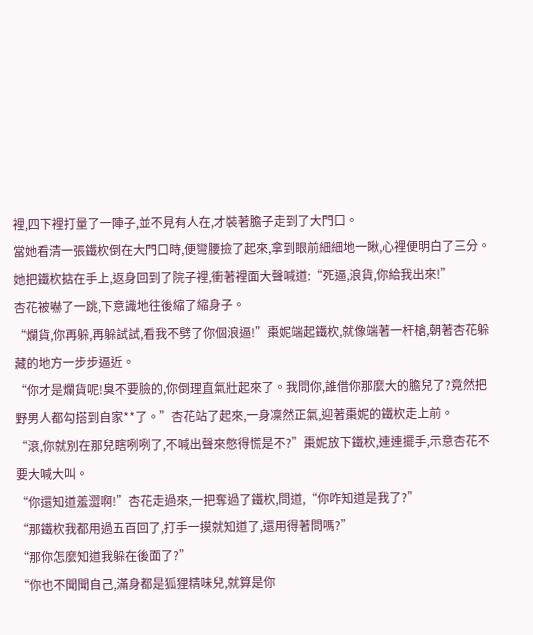裡,四下裡打量了一陣子,並不見有人在,才裝著膽子走到了大門口。
當她看清一張鐵杴倒在大門口時,便彎腰撿了起來,拿到眼前細細地一瞅,心裡便明白了三分。
她把鐵杴掂在手上,返身回到了院子裡,衝著裡面大聲喊道:“死逼,浪貨,你給我出來!”
杏花被嚇了一跳,下意識地往後縮了縮身子。
“爛貨,你再躲,再躲試試,看我不劈了你個浪逼!”棗妮端起鐵杴,就像端著一杆槍,朝著杏花躲藏的地方一步步逼近。
“你才是爛貨呢!臭不要臉的,你倒理直氣壯起來了。我問你,誰借你那麼大的膽兒了?竟然把野男人都勾搭到自家**了。”杏花站了起來,一身凜然正氣,迎著棗妮的鐵杴走上前。
“滾,你就別在那兒瞎咧咧了,不喊出聲來憋得慌是不?”棗妮放下鐵杴,連連擺手,示意杏花不要大喊大叫。
“你還知道羞澀啊!”杏花走過來,一把奪過了鐵杴,問道,“你咋知道是我了?”
“那鐵杴我都用過五百回了,打手一摸就知道了,還用得著問嗎?”
“那你怎麼知道我躲在後面了?”
“你也不聞聞自己,滿身都是狐狸精味兒,就算是你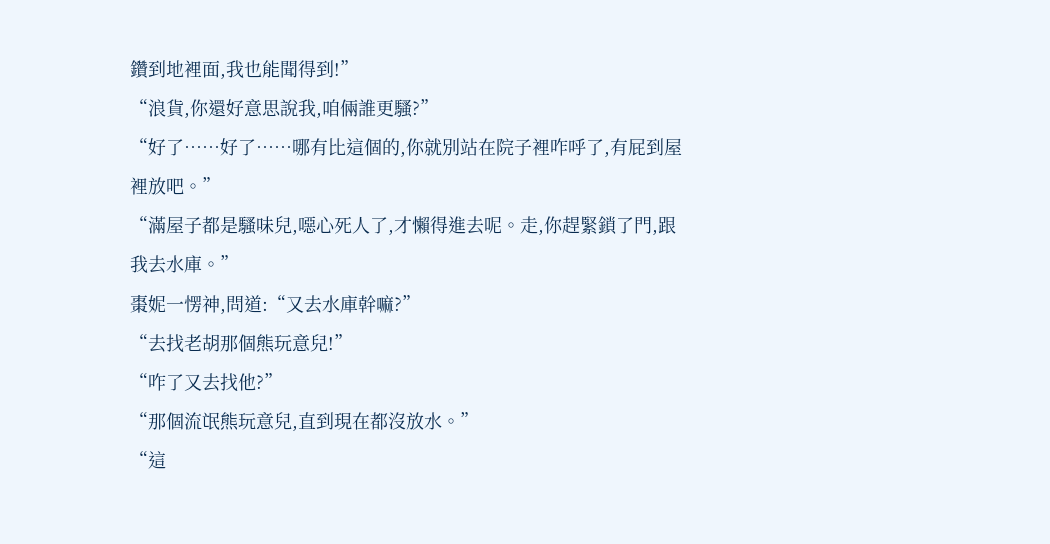鑽到地裡面,我也能聞得到!”
“浪貨,你還好意思說我,咱倆誰更騷?”
“好了……好了……哪有比這個的,你就別站在院子裡咋呼了,有屁到屋裡放吧。”
“滿屋子都是騷味兒,噁心死人了,才懶得進去呢。走,你趕緊鎖了門,跟我去水庫。”
棗妮一愣神,問道:“又去水庫幹嘛?”
“去找老胡那個熊玩意兒!”
“咋了又去找他?”
“那個流氓熊玩意兒,直到現在都沒放水。”
“這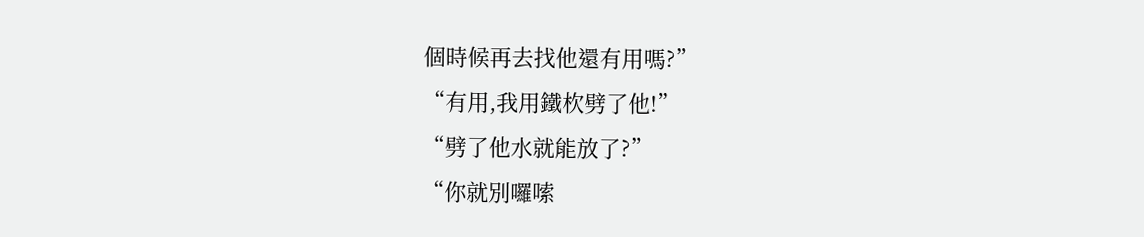個時候再去找他還有用嗎?”
“有用,我用鐵杴劈了他!”
“劈了他水就能放了?”
“你就別囉嗦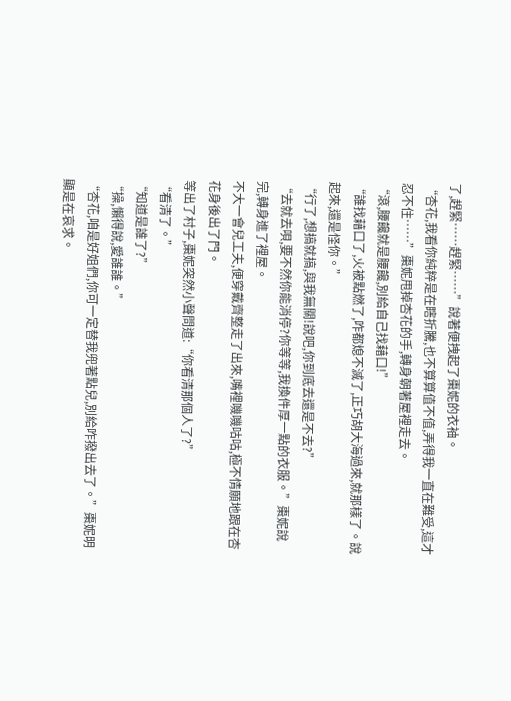了,趕緊……趕緊……”說著便拽起了棗妮的衣袖。
“杏花,我看你純粹是在瞎折騰,也不算算值不值,弄得我一直在難受,這才忍不住……”棗妮甩掉杏花的手,轉身朝著屋裡走去。
“滾,腰饞就是腰饞,別給自己找藉口!”
“誰找藉口了,火被點燃了,咋都熄不滅了,正巧胡大海過來,就那樣了。說起來,還是怪你。”
“行了,想搞就搞,與我無關!說吧,你到底去還是不去?”
“去就去唄,要不然你能消停?你等等,我換件厚一點的衣服。”棗妮說完,轉身進了裡屋。
不大一會兒工夫,便穿戴齊整走了出來,嘴裡嘰嘰咕咕,極不情願地跟在杏花身後出了門。
等出了村子,棗妮突然小聲問道:“你看清那個人了?”
“看清了。”
“知道是誰了?”
“操,懶得說,愛誰誰。”
“杏花,咱是好姐們,你可一定替我兜著點兒,別給咋撥出去了。”棗妮明顯是在哀求。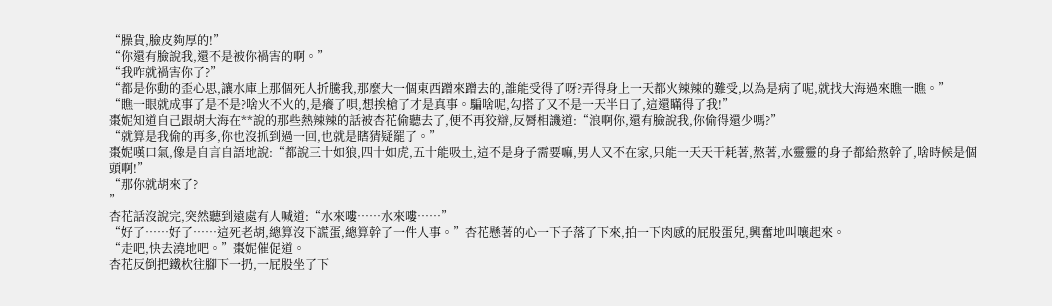“臊貨,臉皮夠厚的!”
“你還有臉說我,還不是被你禍害的啊。”
“我咋就禍害你了?”
“都是你動的歪心思,讓水庫上那個死人折騰我,那麼大一個東西蹭來蹭去的,誰能受得了呀?弄得身上一天都火辣辣的難受,以為是病了呢,就找大海過來瞧一瞧。”
“瞧一眼就成事了是不是?啥火不火的,是癢了唄,想挨槍了才是真事。騙啥呢,勾搭了又不是一天半日了,這還瞞得了我!”
棗妮知道自己跟胡大海在**說的那些熱辣辣的話被杏花偷聽去了,便不再狡辯,反脣相譏道:“浪啊你,還有臉說我,你偷得還少嗎?”
“就算是我偷的再多,你也沒抓到過一回,也就是瞎猜疑罷了。”
棗妮嘆口氣,像是自言自語地說:“都說三十如狼,四十如虎,五十能吸土,這不是身子需要嘛,男人又不在家,只能一天天干耗著,熬著,水靈靈的身子都給熬幹了,啥時候是個頭啊!”
“那你就胡來了?
”
杏花話沒說完,突然聽到遠處有人喊道:“水來嘍……水來嘍……”
“好了……好了……這死老胡,總算沒下謊蛋,總算幹了一件人事。”杏花懸著的心一下子落了下來,拍一下肉感的屁股蛋兒,興奮地叫嚷起來。
“走吧,快去澆地吧。”棗妮催促道。
杏花反倒把鐵杴往腳下一扔,一屁股坐了下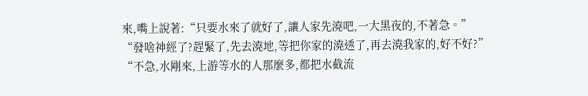來,嘴上說著:“只要水來了就好了,讓人家先澆吧,一大黑夜的,不著急。”
“發啥神經了?趕緊了,先去澆地,等把你家的澆透了,再去澆我家的,好不好?”
“不急,水剛來,上游等水的人那麼多,都把水截流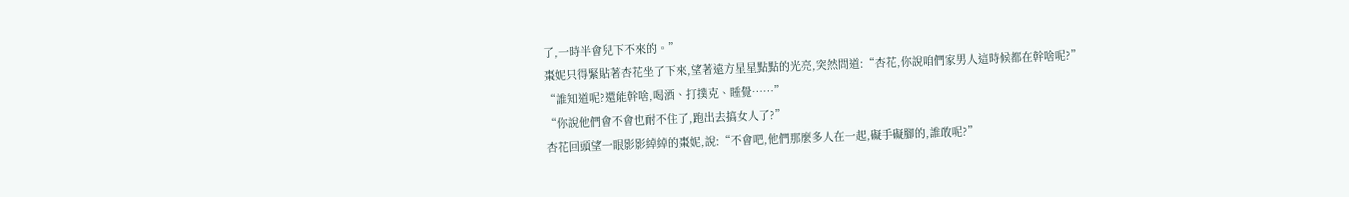了,一時半會兒下不來的。”
棗妮只得緊貼著杏花坐了下來,望著遠方星星點點的光亮,突然問道:“杏花,你說咱們家男人這時候都在幹啥呢?”
“誰知道呢?還能幹啥,喝酒、打撲克、睡覺……”
“你說他們會不會也耐不住了,跑出去搞女人了?”
杏花回頭望一眼影影綽綽的棗妮,說:“不會吧,他們那麼多人在一起,礙手礙腳的,誰敢呢?”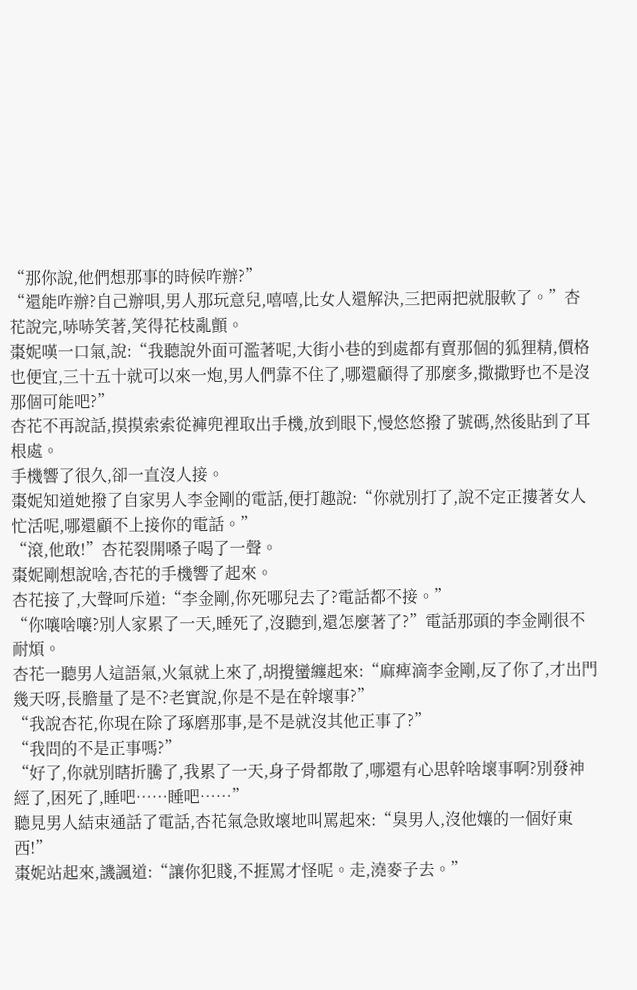“那你說,他們想那事的時候咋辦?”
“還能咋辦?自己辦唄,男人那玩意兒,嘻嘻,比女人還解決,三把兩把就服軟了。”杏花說完,哧哧笑著,笑得花枝亂顫。
棗妮嘆一口氣,說:“我聽說外面可濫著呢,大街小巷的到處都有賣那個的狐狸精,價格也便宜,三十五十就可以來一炮,男人們靠不住了,哪還顧得了那麼多,撒撒野也不是沒那個可能吧?”
杏花不再說話,摸摸索索從褲兜裡取出手機,放到眼下,慢悠悠撥了號碼,然後貼到了耳根處。
手機響了很久,卻一直沒人接。
棗妮知道她撥了自家男人李金剛的電話,便打趣說:“你就別打了,說不定正摟著女人忙活呢,哪還顧不上接你的電話。”
“滾,他敢!”杏花裂開嗓子喝了一聲。
棗妮剛想說啥,杏花的手機響了起來。
杏花接了,大聲呵斥道:“李金剛,你死哪兒去了?電話都不接。”
“你嚷啥嚷?別人家累了一天,睡死了,沒聽到,還怎麼著了?”電話那頭的李金剛很不耐煩。
杏花一聽男人這語氣,火氣就上來了,胡攪蠻纏起來:“麻痺滴李金剛,反了你了,才出門幾天呀,長膽量了是不?老實說,你是不是在幹壞事?”
“我說杏花,你現在除了琢磨那事,是不是就沒其他正事了?”
“我問的不是正事嗎?”
“好了,你就別瞎折騰了,我累了一天,身子骨都散了,哪還有心思幹啥壞事啊?別發神經了,困死了,睡吧……睡吧……”
聽見男人結束通話了電話,杏花氣急敗壞地叫罵起來:“臭男人,沒他孃的一個好東西!”
棗妮站起來,譏諷道:“讓你犯賤,不捱罵才怪呢。走,澆麥子去。”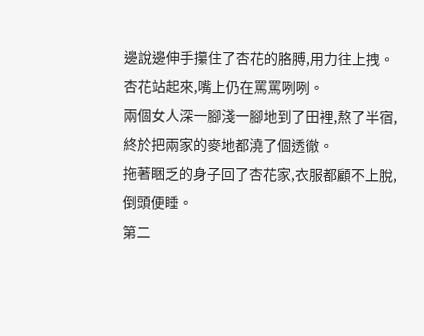邊說邊伸手攥住了杏花的胳膊,用力往上拽。
杏花站起來,嘴上仍在罵罵咧咧。
兩個女人深一腳淺一腳地到了田裡,熬了半宿,終於把兩家的麥地都澆了個透徹。
拖著睏乏的身子回了杏花家,衣服都顧不上脫,倒頭便睡。
第二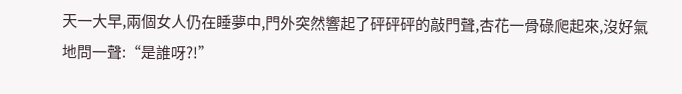天一大早,兩個女人仍在睡夢中,門外突然響起了砰砰砰的敲門聲,杏花一骨碌爬起來,沒好氣地問一聲:“是誰呀?!”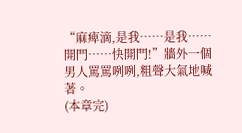“麻痺滴,是我……是我……開門……快開門!”牆外一個男人罵罵咧咧,粗聲大氣地喊著。
(本章完)